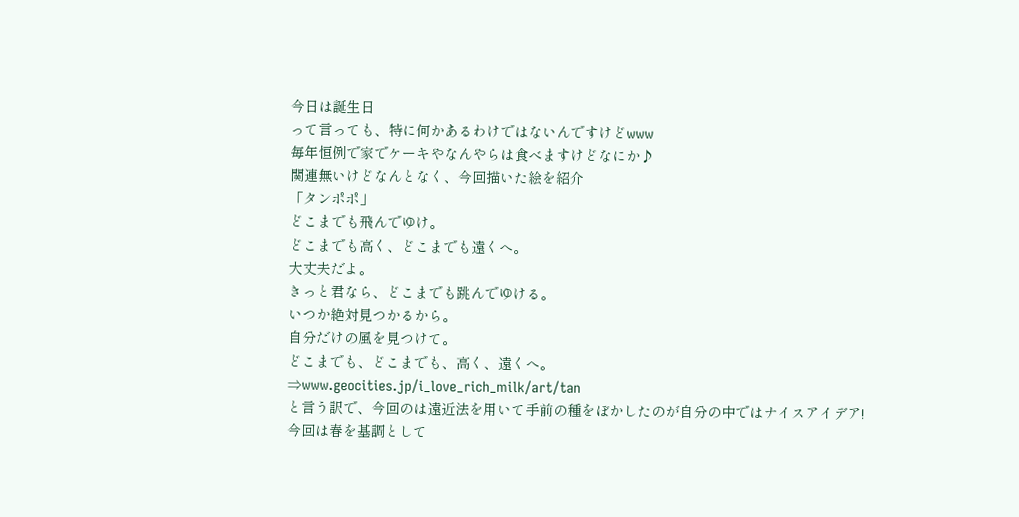今日は誕生日
って言っても、特に何かあるわけではないんですけどwww
毎年恒例で家でケーキやなんやらは食べますけどなにか♪
関連無いけどなんとなく、今回描いた絵を紹介
「タンポポ」
どこまでも飛んでゆけ。
どこまでも高く、どこまでも遠くへ。
大丈夫だよ。
きっと君なら、どこまでも跳んでゆける。
いつか絶対見つかるから。
自分だけの風を見つけて。
どこまでも、どこまでも、高く、遠くへ。
⇒www.geocities.jp/i_love_rich_milk/art/tan
と言う訳で、今回のは遠近法を用いて手前の種をぼかしたのが自分の中ではナイスアイデア!
今回は春を基調として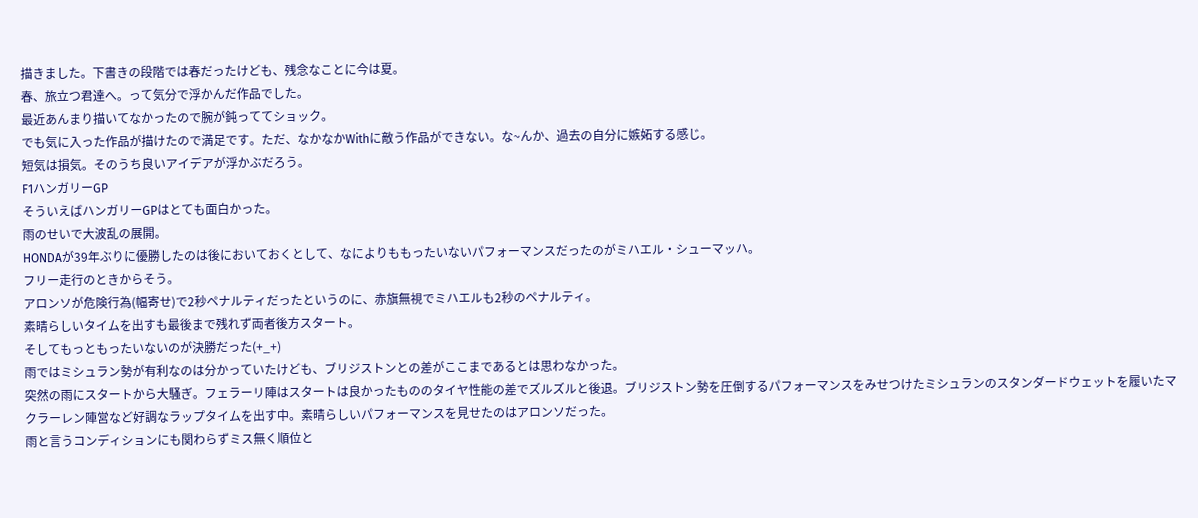描きました。下書きの段階では春だったけども、残念なことに今は夏。
春、旅立つ君達へ。って気分で浮かんだ作品でした。
最近あんまり描いてなかったので腕が鈍っててショック。
でも気に入った作品が描けたので満足です。ただ、なかなかWithに敵う作品ができない。な~んか、過去の自分に嫉妬する感じ。
短気は損気。そのうち良いアイデアが浮かぶだろう。
F1ハンガリーGP
そういえばハンガリーGPはとても面白かった。
雨のせいで大波乱の展開。
HONDAが39年ぶりに優勝したのは後においておくとして、なによりももったいないパフォーマンスだったのがミハエル・シューマッハ。
フリー走行のときからそう。
アロンソが危険行為(幅寄せ)で2秒ペナルティだったというのに、赤旗無視でミハエルも2秒のペナルティ。
素晴らしいタイムを出すも最後まで残れず両者後方スタート。
そしてもっともったいないのが決勝だった(+_+)
雨ではミシュラン勢が有利なのは分かっていたけども、ブリジストンとの差がここまであるとは思わなかった。
突然の雨にスタートから大騒ぎ。フェラーリ陣はスタートは良かったもののタイヤ性能の差でズルズルと後退。ブリジストン勢を圧倒するパフォーマンスをみせつけたミシュランのスタンダードウェットを履いたマクラーレン陣営など好調なラップタイムを出す中。素晴らしいパフォーマンスを見せたのはアロンソだった。
雨と言うコンディションにも関わらずミス無く順位と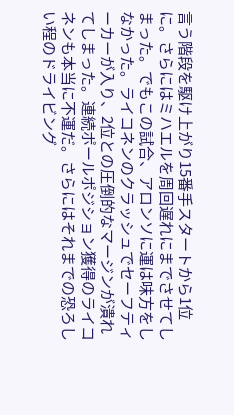言う階段を駆け上がり15番手スタートから1位に。さらにはミハエルを周回遅れにまでさせてしまった。でもこの試合、アロンソに運は味方をしなかった。ライコネンのクラッシュでセーフティーカーが入り、2位との圧倒的なマージンが潰れてしまった。連続ポールポジション獲得のライコネンも本当に不運だ。さらにはそれまでの恐ろしい程のドライビング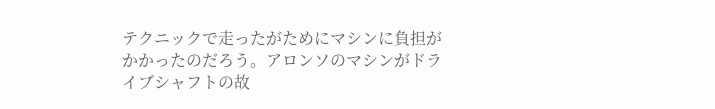テクニックで走ったがためにマシンに負担がかかったのだろう。アロンソのマシンがドライブシャフトの故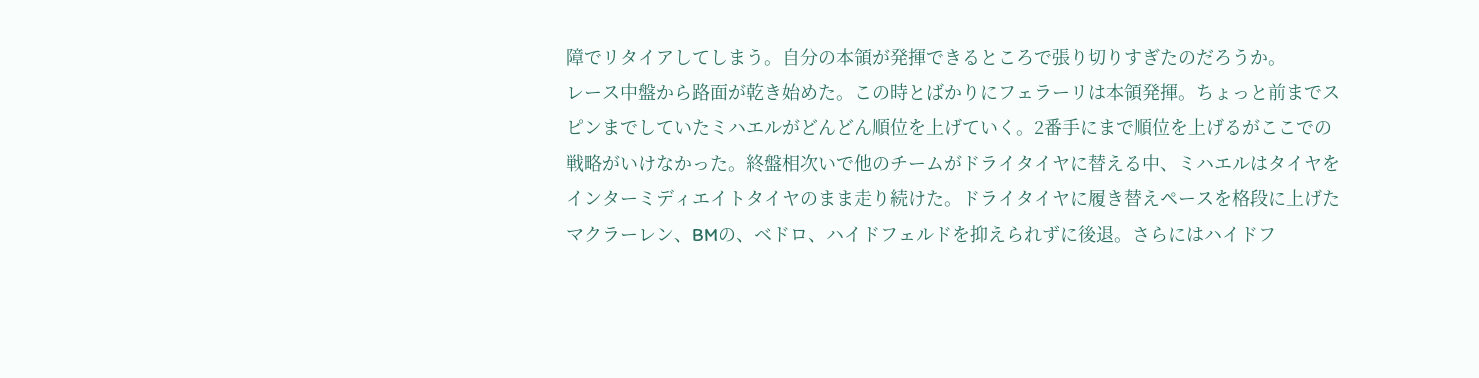障でリタイアしてしまう。自分の本領が発揮できるところで張り切りすぎたのだろうか。
レース中盤から路面が乾き始めた。この時とばかりにフェラーリは本領発揮。ちょっと前までスピンまでしていたミハエルがどんどん順位を上げていく。2番手にまで順位を上げるがここでの戦略がいけなかった。終盤相次いで他のチームがドライタイヤに替える中、ミハエルはタイヤをインターミディエイトタイヤのまま走り続けた。ドライタイヤに履き替えペースを格段に上げたマクラーレン、BMの、ベドロ、ハイドフェルドを抑えられずに後退。さらにはハイドフ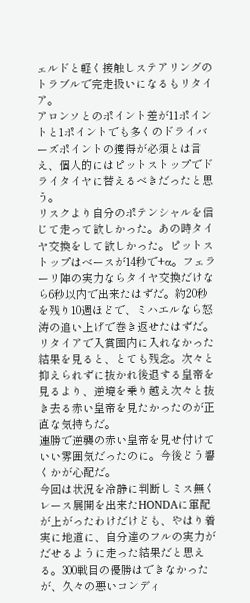ェルドと軽く接触しステアリングのトラブルで完走扱いになるもリタイア。
アロンソとのポイント差が11ポイントと1ポイントでも多くのドライバーズポイントの獲得が必須とは言え、個人的にはピットストップでドライタイヤに替えるべきだったと思う。
リスクより自分のポテンシャルを信じて走って欲しかった。あの時タイヤ交換をして欲しかった。ピットストップはベースが14秒で+α。フェラーリ陣の実力ならタイヤ交換だけなら6秒以内で出来たはずだ。約20秒を残り10週ほどで、ミハエルなら怒涛の追い上げで巻き返せたはずだ。
リタイアで入賞圏内に入れなかった結果を見ると、とても残念。次々と抑えられずに抜かれ後退する皇帝を見るより、逆境を乗り越え次々と抜き去る赤い皇帝を見たかったのが正直な気持ちだ。
連勝で逆襲の赤い皇帝を見せ付けていい雰囲気だったのに。今後どう響くかが心配だ。
今回は状況を冷静に判断しミス無くレース展開を出来たHONDAに軍配が上がったわけだけども、やはり着実に地道に、自分達のフルの実力がだせるように走った結果だと思える。300戦目の優勝はできなかったが、久々の悪いコンディ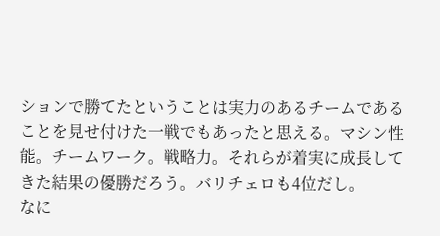ションで勝てたということは実力のあるチームであることを見せ付けた一戦でもあったと思える。マシン性能。チームワーク。戦略力。それらが着実に成長してきた結果の優勝だろう。バリチェロも4位だし。
なに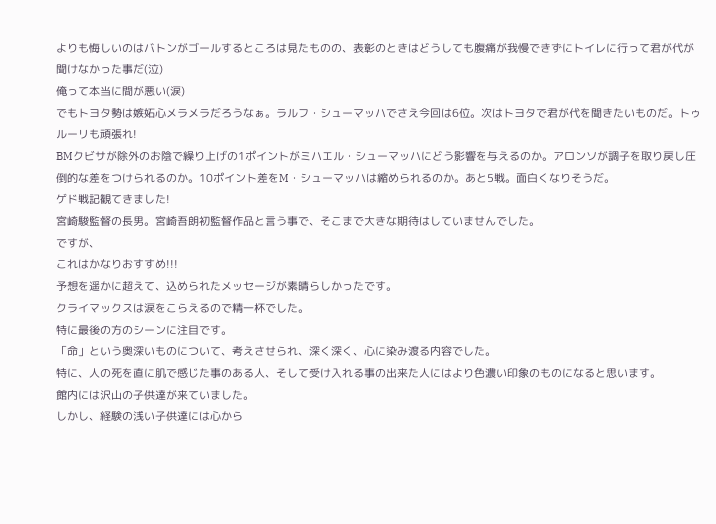よりも悔しいのはバトンがゴールするところは見たものの、表彰のときはどうしても腹痛が我慢できずにトイレに行って君が代が聞けなかった事だ(泣)
俺って本当に間が悪い(涙)
でもトヨタ勢は嫉妬心メラメラだろうなぁ。ラルフ・シューマッハでさえ今回は6位。次はトヨタで君が代を聞きたいものだ。トゥルーリも頑張れ!
BMクビサが除外のお陰で繰り上げの1ポイントがミハエル・シューマッハにどう影響を与えるのか。アロンソが調子を取り戻し圧倒的な差をつけられるのか。10ポイント差をM・シューマッハは縮められるのか。あと5戦。面白くなりそうだ。
ゲド戦記観てきました!
宮崎駿監督の長男。宮崎吾朗初監督作品と言う事で、そこまで大きな期待はしていませんでした。
ですが、
これはかなりおすすめ!!!
予想を遥かに超えて、込められたメッセージが素晴らしかったです。
クライマックスは涙をこらえるので精一杯でした。
特に最後の方のシーンに注目です。
「命」という奥深いものについて、考えさせられ、深く深く、心に染み渡る内容でした。
特に、人の死を直に肌で感じた事のある人、そして受け入れる事の出来た人にはより色濃い印象のものになると思います。
館内には沢山の子供達が来ていました。
しかし、経験の浅い子供達には心から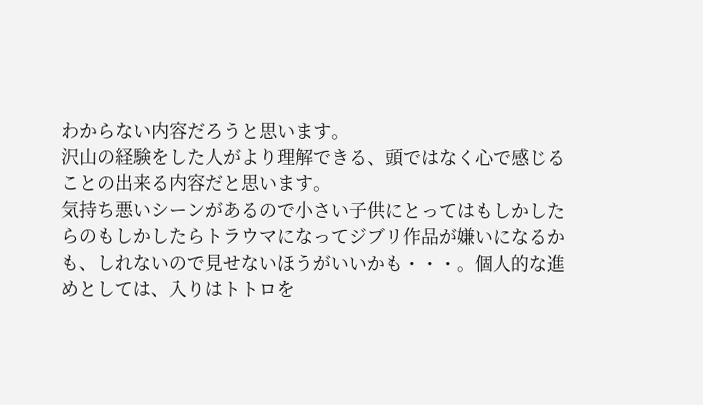わからない内容だろうと思います。
沢山の経験をした人がより理解できる、頭ではなく心で感じることの出来る内容だと思います。
気持ち悪いシーンがあるので小さい子供にとってはもしかしたらのもしかしたらトラウマになってジブリ作品が嫌いになるかも、しれないので見せないほうがいいかも・・・。個人的な進めとしては、入りはトトロを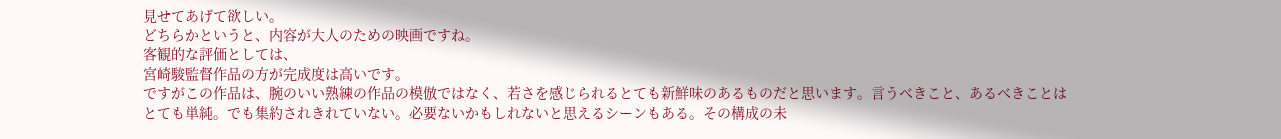見せてあげて欲しい。
どちらかというと、内容が大人のための映画ですね。
客観的な評価としては、
宮崎駿監督作品の方が完成度は高いです。
ですがこの作品は、腕のいい熟練の作品の模倣ではなく、若さを感じられるとても新鮮味のあるものだと思います。言うべきこと、あるべきことはとても単純。でも集約されきれていない。必要ないかもしれないと思えるシーンもある。その構成の未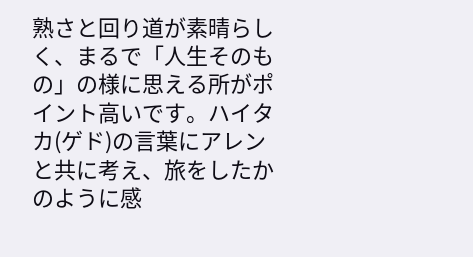熟さと回り道が素晴らしく、まるで「人生そのもの」の様に思える所がポイント高いです。ハイタカ(ゲド)の言葉にアレンと共に考え、旅をしたかのように感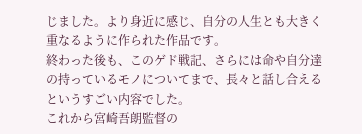じました。より身近に感じ、自分の人生とも大きく重なるように作られた作品です。
終わった後も、このゲド戦記、さらには命や自分達の持っているモノについてまで、長々と話し合えるというすごい内容でした。
これから宮崎吾朗監督の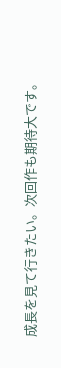成長を見て行きたい。次回作も期待大です。